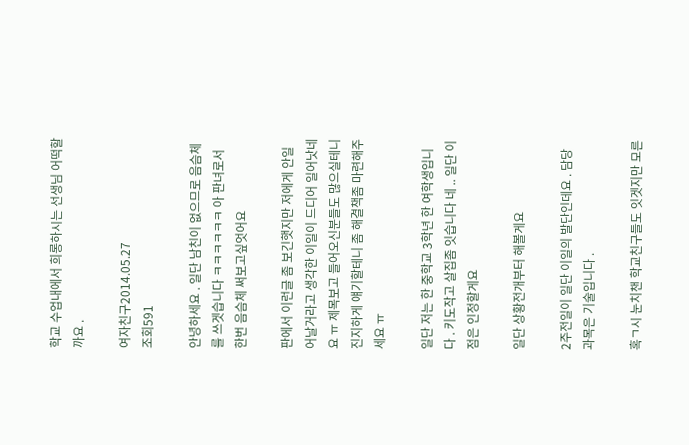학교 수업내에서 희롱하시는 선생님 어떡할까요 .

여자친구2014.05.27
조회591

안녕하세요 . 일단 남친이 없으므로 음슴체를 쓰겟습니다 ㅋㅋㅋㅋㅋㅋ 아 판녀로서 한번 음슴체 써보고싶엇어요

판에서 이런글 좀 보긴햇지만 저에게 안일어날거라고 생각한 이일이 드디어 일어낫네요 ㅠ 제목보고 들어오신분들도 많으실테니 진지하게 얘기할테니 좀 해결책좀 마련해주세요 ㅠ

일단 저는 한 중학교 3학년 한 여학생입니다 . 키도작고 살집좀 잇습니다 네 .. 일단 이점은 인정할게요

일단 상황전개부터 해볼게요

2주전일이 일단 이일의 발단인데요 . 담당과목은 기술입니다 .

혹ㄱ시 눈치챈 학교친구들도 잇겟지만 모른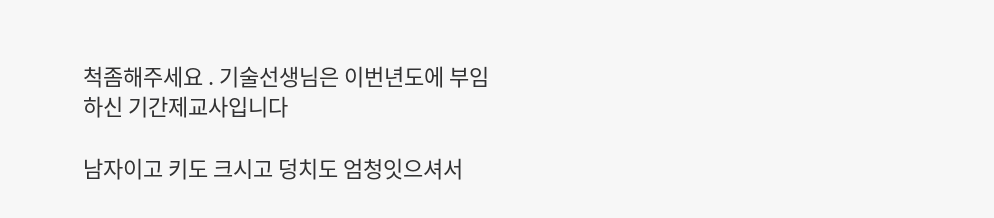척좀해주세요 . 기술선생님은 이번년도에 부임하신 기간제교사입니다

남자이고 키도 크시고 덩치도 엄청잇으셔서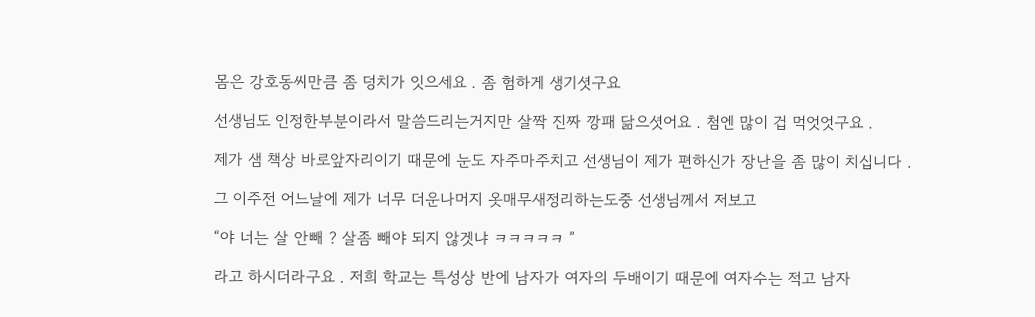몸은 강호동씨만큼 좀 덩치가 잇으세요 . 좀 험하게 생기셧구요

선생님도 인정한부분이라서 말씀드리는거지만 살짝 진짜 깡패 닮으셧어요 . 첨엔 많이 겁 먹엇엇구요 .

제가 샘 책상 바로앞자리이기 때문에 눈도 자주마주치고 선생님이 제가 편하신가 장난을 좀 많이 치십니다 .

그 이주전 어느날에 제가 너무 더운나머지 옷매무새정리하는도중 선생님께서 저보고

“야 너는 살 안빼 ? 살좀 빼야 되지 않겟냐 ㅋㅋㅋㅋㅋ ”

라고 하시더라구요 . 저희 학교는 특성상 반에 남자가 여자의 두배이기 때문에 여자수는 적고 남자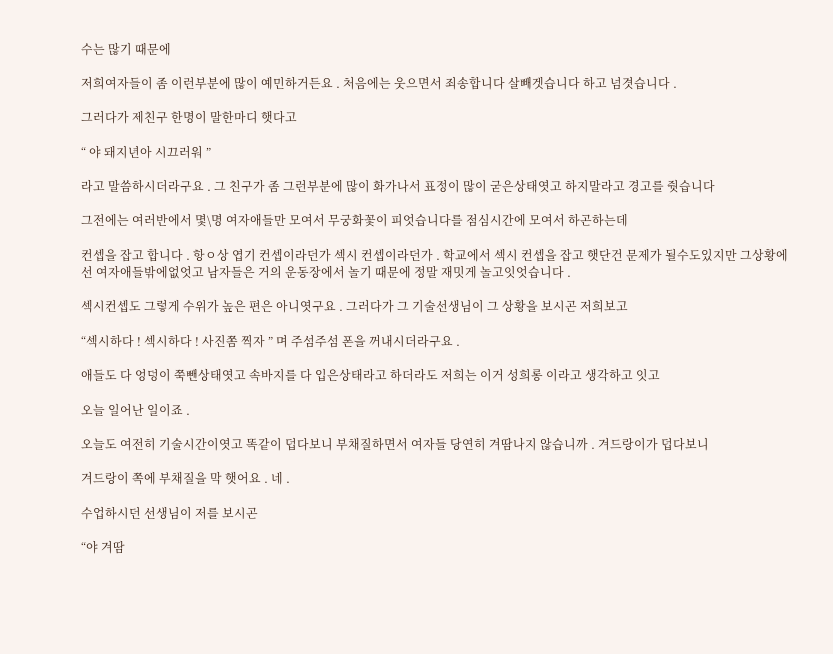수는 많기 때문에

저희여자들이 좀 이런부분에 많이 예민하거든요 . 처음에는 웃으면서 죄송합니다 살빼겟습니다 하고 넘겻습니다 .

그러다가 제친구 한명이 말한마디 햇다고

“ 야 돼지년아 시끄러워 ”

라고 말씀하시더라구요 . 그 친구가 좀 그런부분에 많이 화가나서 표정이 많이 굳은상태엿고 하지말라고 경고를 줫습니다

그전에는 여러반에서 몇\명 여자애들만 모여서 무궁화꽃이 피엇습니다를 점심시간에 모여서 하곤하는데

컨셉을 잡고 합니다 . 항ㅇ상 엽기 컨셉이라던가 섹시 컨셉이라던가 . 학교에서 섹시 컨셉을 잡고 햇단건 문제가 될수도있지만 그상황에선 여자애들밖에없엇고 남자들은 거의 운동장에서 놀기 때문에 정말 재밋게 놀고잇엇습니다 .

섹시컨셉도 그렇게 수위가 높은 편은 아니엿구요 . 그러다가 그 기술선생님이 그 상황을 보시곤 저희보고

“섹시하다 ! 섹시하다 ! 사진쫌 찍자 ” 며 주섬주섬 폰을 꺼내시더라구요 .

애들도 다 엉덩이 쭉뺀상태엿고 속바지를 다 입은상태라고 하더라도 저희는 이거 성희롱 이라고 생각하고 잇고

오늘 일어난 일이죠 .

오늘도 여전히 기술시간이엿고 똑같이 덥다보니 부채질하면서 여자들 당연히 겨땀나지 않습니까 . 겨드랑이가 덥다보니

겨드랑이 쪽에 부채질을 막 햇어요 . 네 .

수업하시던 선생님이 저를 보시곤

“야 겨땀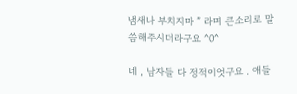냄새나 부치지마 ” 라며 큰소리로 말씀해주시더라구요 ^0^

네 , 남자들 다 정적이엇구요 . 애들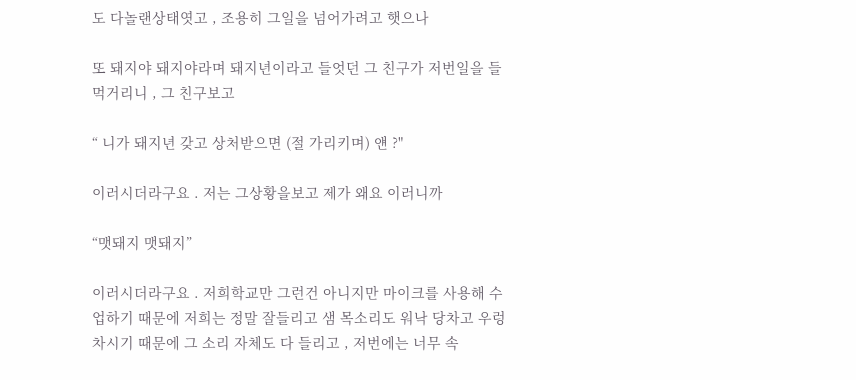도 다놀랜상태엿고 , 조용히 그일을 넘어가려고 햇으나

또 돼지야 돼지야라며 돼지년이라고 들엇던 그 친구가 저번일을 들먹거리니 , 그 친구보고

“ 니가 돼지년 갖고 상처받으면 (절 가리키며) 얜 ?"

이러시더라구요 . 저는 그상황을보고 제가 왜요 이러니까

“맷돼지 맷돼지”

이러시더라구요 . 저희학교만 그런건 아니지만 마이크를 사용해 수업하기 때문에 저희는 정말 잘들리고 샘 목소리도 워낙 당차고 우렁차시기 때문에 그 소리 자체도 다 들리고 , 저번에는 너무 속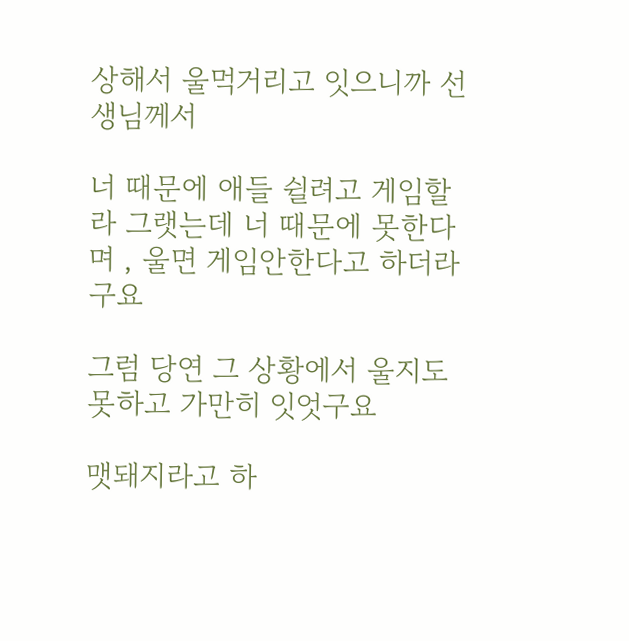상해서 울먹거리고 잇으니까 선생님께서

너 때문에 애들 쉴려고 게임할라 그랫는데 너 때문에 못한다며 , 울면 게임안한다고 하더라구요

그럼 당연 그 상황에서 울지도 못하고 가만히 잇엇구요

맷돼지라고 하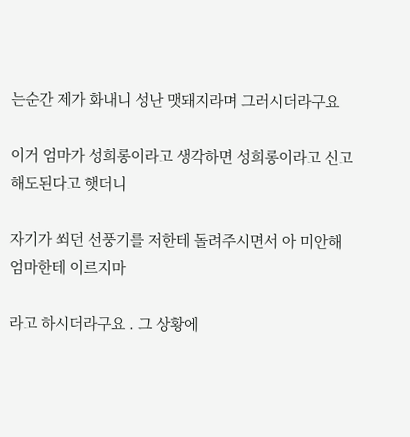는순간 제가 화내니 성난 맷돼지라며 그러시더라구요

이거 엄마가 성희롱이라고 생각하면 성희롱이라고 신고해도된다고 햇더니

자기가 쐬던 선풍기를 저한테 돌려주시면서 아 미안해 엄마한테 이르지마

라고 하시더라구요 . 그 상황에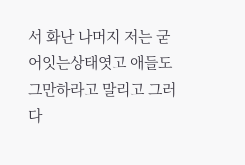서 화난 나머지 저는 굳어잇는상태엿고 애들도 그만하라고 말리고 그러다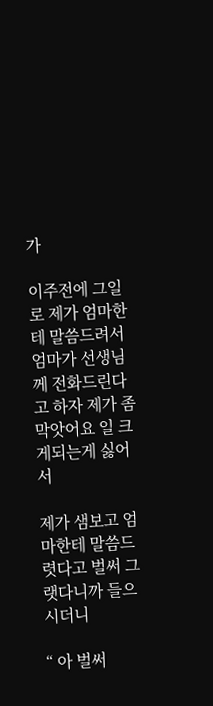가

이주전에 그일로 제가 엄마한테 말씀드려서 엄마가 선생님께 전화드린다고 하자 제가 좀 막앗어요 일 크게되는게 싫어서

제가 샘보고 엄마한테 말씀드렷다고 벌써 그랫다니까 들으시더니

“ 아 벌써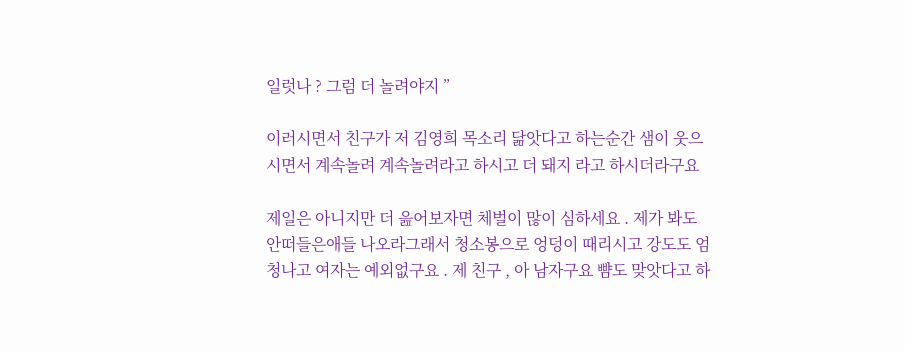일럿나 ? 그럼 더 놀려야지 ”

이러시면서 친구가 저 김영희 목소리 닮앗다고 하는순간 샘이 웃으시면서 계속놀려 계속놀려라고 하시고 더 돼지 라고 하시더라구요

제일은 아니지만 더 읊어보자면 체벌이 많이 심하세요 . 제가 봐도 안떠들은애들 나오라그래서 청소봉으로 엉덩이 때리시고 강도도 엄청나고 여자는 예외없구요 . 제 친구 , 아 남자구요 뺨도 맞앗다고 하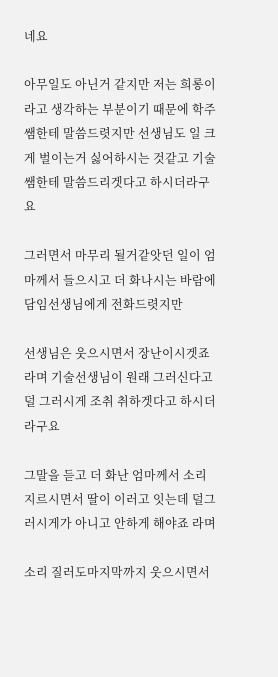네요

아무일도 아닌거 같지만 저는 희롱이라고 생각하는 부분이기 때문에 학주쌤한테 말씀드렷지만 선생님도 일 크게 벌이는거 싫어하시는 것같고 기술쌤한테 말씀드리겟다고 하시더라구요

그러면서 마무리 될거같앗던 일이 엄마께서 들으시고 더 화나시는 바람에 담임선생님에게 전화드렷지만

선생님은 웃으시면서 장난이시겟죠 라며 기술선생님이 원래 그러신다고 덜 그러시게 조취 취하겟다고 하시더라구요

그말을 듣고 더 화난 엄마께서 소리 지르시면서 딸이 이러고 잇는데 덜그러시게가 아니고 안하게 해야죠 라며

소리 질러도마지막까지 웃으시면서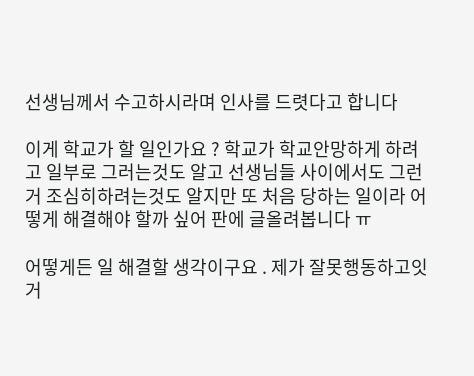선생님께서 수고하시라며 인사를 드렷다고 합니다

이게 학교가 할 일인가요 ? 학교가 학교안망하게 하려고 일부로 그러는것도 알고 선생님들 사이에서도 그런거 조심히하려는것도 알지만 또 처음 당하는 일이라 어떻게 해결해야 할까 싶어 판에 글올려봅니다 ㅠ

어떻게든 일 해결할 생각이구요 . 제가 잘못행동하고잇거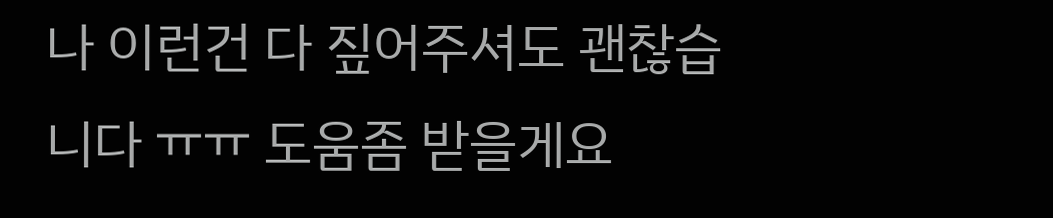나 이런건 다 짚어주셔도 괜찮습니다 ㅠㅠ 도움좀 받을게요